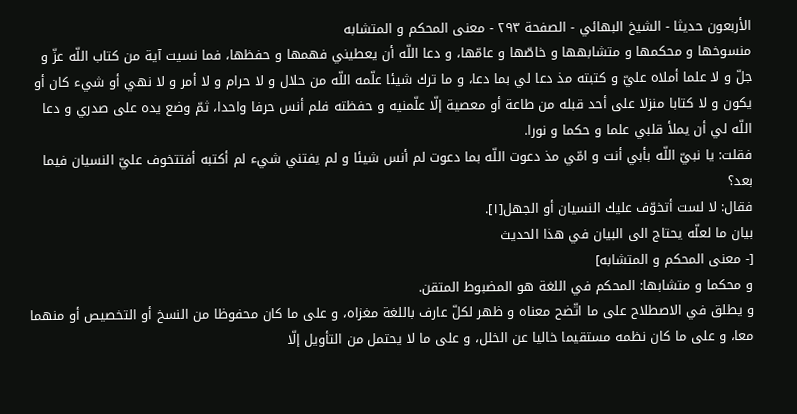الأربعون حديثا - الشیخ البهائي - الصفحة ٢٩٣ - معنى المحكم و المتشابه
منسوخها و محكمها و متشابهها و خاصّها و عامّها، و دعا اللّه أن يعطيني فهمها و حفظها، فما نسيت آية من كتاب اللّه عزّ و جلّ و لا علما أملاه عليّ و كتبته مذ دعا لي بما دعا، و ما ترك شيئا علّمه اللّه من حلال و لا حرام و لا أمر و لا نهي أو شيء كان أو يكون و لا كتابا منزلا على أحد قبله من طاعة أو معصية إلّا علّمنيه و حفظته فلم أنس حرفا واحدا، ثمّ وضع يده على صدري و دعا اللّه لي أن يملأ قلبي علما و حكما و نورا.
فقلت: يا نبيّ اللّه بأبي أنت و امّي مذ دعوت اللّه بما دعوت لم أنس شيئا و لم يفتني شيء لم أكتبه أفتتخوف عليّ النسيان فيما بعد؟
فقال: لا لست أتخوّف عليك النسيان أو الجهل[١].
بيان ما لعلّه يحتاج الى البيان في هذا الحديث
[- معنى المحكم و المتشابه]
و محكما و متشابها: المحكم في اللغة هو المضبوط المتقن.
و يطلق في الاصطلاح على ما اتّضح معناه و ظهر لكلّ عارف باللغة مغزاه، و على ما كان محفوظا من النسخ أو التخصيص أو منهما معا، و على ما كان نظمه مستقيما خاليا عن الخلل، و على ما لا يحتمل من التأويل إلّا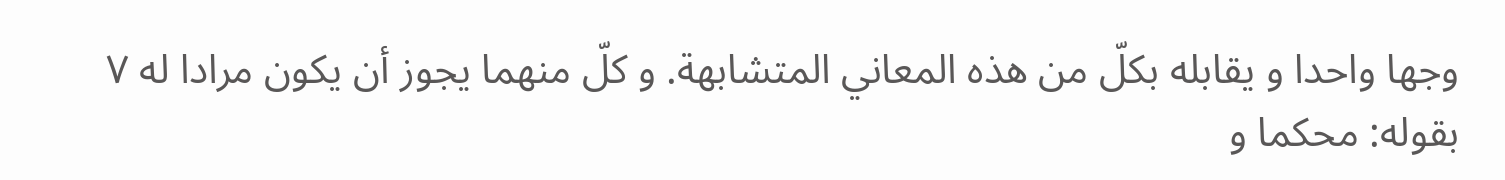وجها واحدا و يقابله بكلّ من هذه المعاني المتشابهة. و كلّ منهما يجوز أن يكون مرادا له ٧ بقوله: محكما و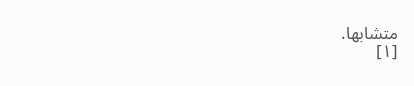متشابها.
[١]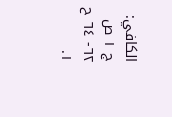الكافي: ج ١ ص ٦٢- ٦٤ ح ١.